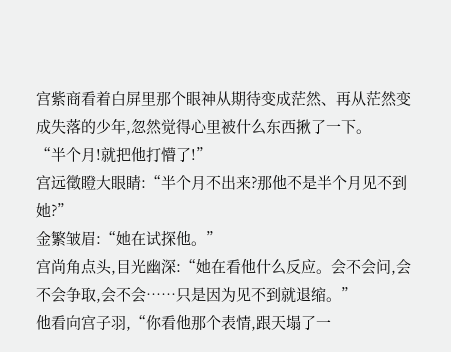宫紫商看着白屏里那个眼神从期待变成茫然、再从茫然变成失落的少年,忽然觉得心里被什么东西揪了一下。
“半个月!就把他打懵了!”
宫远徵瞪大眼睛:“半个月不出来?那他不是半个月见不到她?”
金繁皱眉:“她在试探他。”
宫尚角点头,目光幽深:“她在看他什么反应。会不会问,会不会争取,会不会……只是因为见不到就退缩。”
他看向宫子羽,“你看他那个表情,跟天塌了一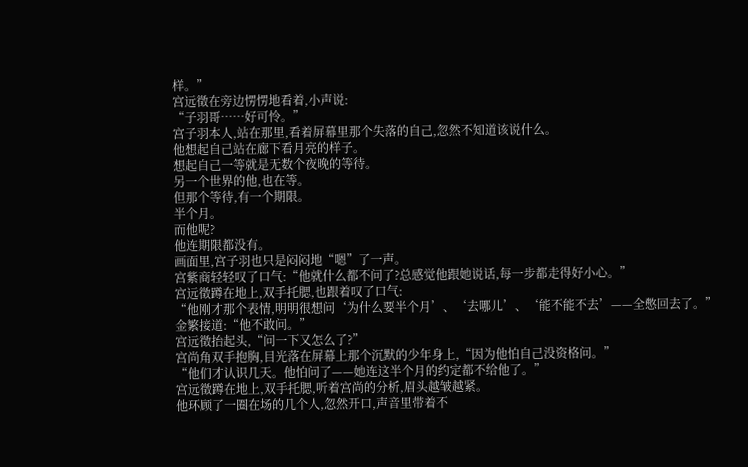样。”
宫远徵在旁边愣愣地看着,小声说:
“子羽哥……好可怜。”
宫子羽本人,站在那里,看着屏幕里那个失落的自己,忽然不知道该说什么。
他想起自己站在廊下看月亮的样子。
想起自己一等就是无数个夜晚的等待。
另一个世界的他,也在等。
但那个等待,有一个期限。
半个月。
而他呢?
他连期限都没有。
画面里,宫子羽也只是闷闷地“嗯”了一声。
宫紫商轻轻叹了口气:“他就什么都不问了?总感觉他跟她说话,每一步都走得好小心。”
宫远徵蹲在地上,双手托腮,也跟着叹了口气:
“他刚才那个表情,明明很想问‘为什么要半个月’、‘去哪儿’、‘能不能不去’——全憋回去了。”
金繁接道:“他不敢问。”
宫远徵抬起头,“问一下又怎么了?”
宫尚角双手抱胸,目光落在屏幕上那个沉默的少年身上,“因为他怕自己没资格问。”
“他们才认识几天。他怕问了——她连这半个月的约定都不给他了。”
宫远徵蹲在地上,双手托腮,听着宫尚的分析,眉头越皱越紧。
他环顾了一圈在场的几个人,忽然开口,声音里带着不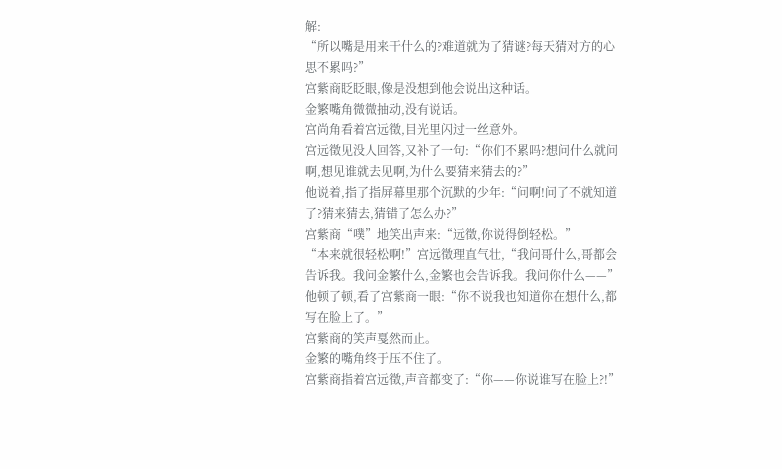解:
“所以嘴是用来干什么的?难道就为了猜谜?每天猜对方的心思不累吗?”
宫紫商眨眨眼,像是没想到他会说出这种话。
金繁嘴角微微抽动,没有说话。
宫尚角看着宫远徵,目光里闪过一丝意外。
宫远徵见没人回答,又补了一句:“你们不累吗?想问什么就问啊,想见谁就去见啊,为什么要猜来猜去的?”
他说着,指了指屏幕里那个沉默的少年:“问啊!问了不就知道了?猜来猜去,猜错了怎么办?”
宫紫商“噗”地笑出声来:“远徵,你说得倒轻松。”
“本来就很轻松啊!”宫远徵理直气壮,“我问哥什么,哥都会告诉我。我问金繁什么,金繁也会告诉我。我问你什么——”
他顿了顿,看了宫紫商一眼:“你不说我也知道你在想什么,都写在脸上了。”
宫紫商的笑声戛然而止。
金繁的嘴角终于压不住了。
宫紫商指着宫远徵,声音都变了:“你——你说谁写在脸上?!”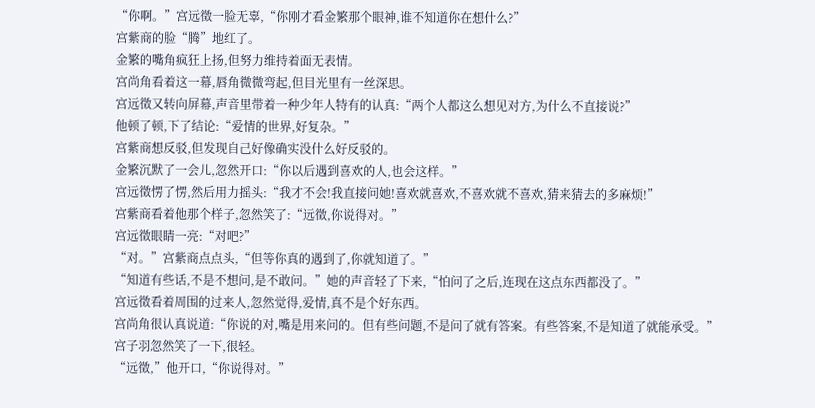“你啊。”宫远徵一脸无辜,“你刚才看金繁那个眼神,谁不知道你在想什么?”
宫紫商的脸“腾”地红了。
金繁的嘴角疯狂上扬,但努力维持着面无表情。
宫尚角看着这一幕,唇角微微弯起,但目光里有一丝深思。
宫远徵又转向屏幕,声音里带着一种少年人特有的认真:“两个人都这么想见对方,为什么不直接说?”
他顿了顿,下了结论:“爱情的世界,好复杂。”
宫紫商想反驳,但发现自己好像确实没什么好反驳的。
金繁沉默了一会儿,忽然开口:“你以后遇到喜欢的人,也会这样。”
宫远徵愣了愣,然后用力摇头:“我才不会!我直接问她!喜欢就喜欢,不喜欢就不喜欢,猜来猜去的多麻烦!”
宫紫商看着他那个样子,忽然笑了:“远徵,你说得对。”
宫远徵眼睛一亮:“对吧?”
“对。”宫紫商点点头,“但等你真的遇到了,你就知道了。”
“知道有些话,不是不想问,是不敢问。”她的声音轻了下来,“怕问了之后,连现在这点东西都没了。”
宫远徵看着周围的过来人,忽然觉得,爱情,真不是个好东西。
宫尚角很认真说道:“你说的对,嘴是用来问的。但有些问题,不是问了就有答案。有些答案,不是知道了就能承受。”
宫子羽忽然笑了一下,很轻。
“远徵,”他开口,“你说得对。”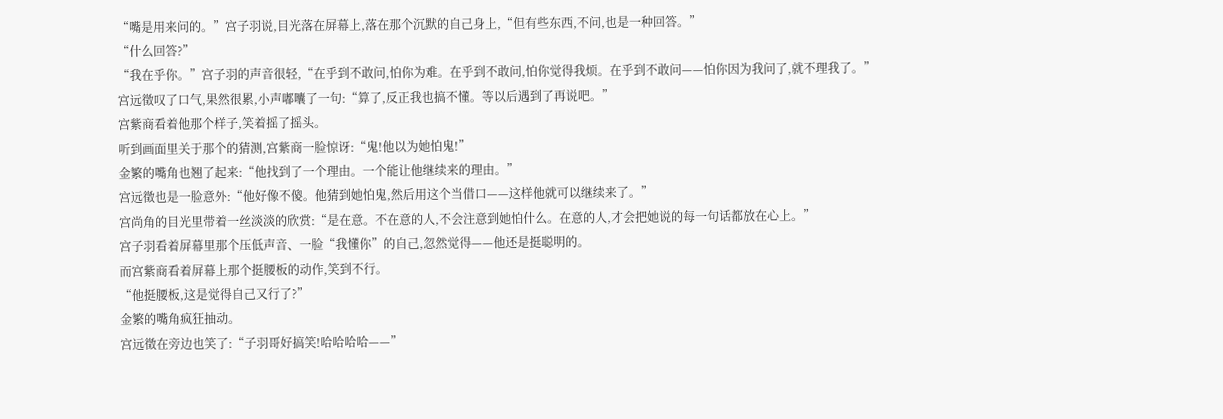“嘴是用来问的。”宫子羽说,目光落在屏幕上,落在那个沉默的自己身上,“但有些东西,不问,也是一种回答。”
“什么回答?”
“我在乎你。”宫子羽的声音很轻,“在乎到不敢问,怕你为难。在乎到不敢问,怕你觉得我烦。在乎到不敢问——怕你因为我问了,就不理我了。”
宫远徵叹了口气,果然很累,小声嘟囔了一句:“算了,反正我也搞不懂。等以后遇到了再说吧。”
宫紫商看着他那个样子,笑着摇了摇头。
听到画面里关于那个的猜测,宫紫商一脸惊讶:“鬼!他以为她怕鬼!”
金繁的嘴角也翘了起来:“他找到了一个理由。一个能让他继续来的理由。”
宫远徵也是一脸意外:“他好像不傻。他猜到她怕鬼,然后用这个当借口——这样他就可以继续来了。”
宫尚角的目光里带着一丝淡淡的欣赏:“是在意。不在意的人,不会注意到她怕什么。在意的人,才会把她说的每一句话都放在心上。”
宫子羽看着屏幕里那个压低声音、一脸“我懂你”的自己,忽然觉得——他还是挺聪明的。
而宫紫商看着屏幕上那个挺腰板的动作,笑到不行。
“他挺腰板,这是觉得自己又行了?”
金繁的嘴角疯狂抽动。
宫远徵在旁边也笑了:“子羽哥好搞笑!哈哈哈哈——”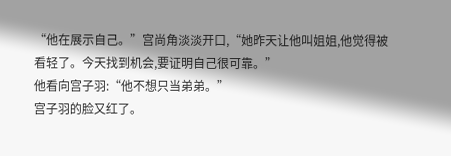“他在展示自己。”宫尚角淡淡开口,“她昨天让他叫姐姐,他觉得被看轻了。今天找到机会,要证明自己很可靠。”
他看向宫子羽:“他不想只当弟弟。”
宫子羽的脸又红了。